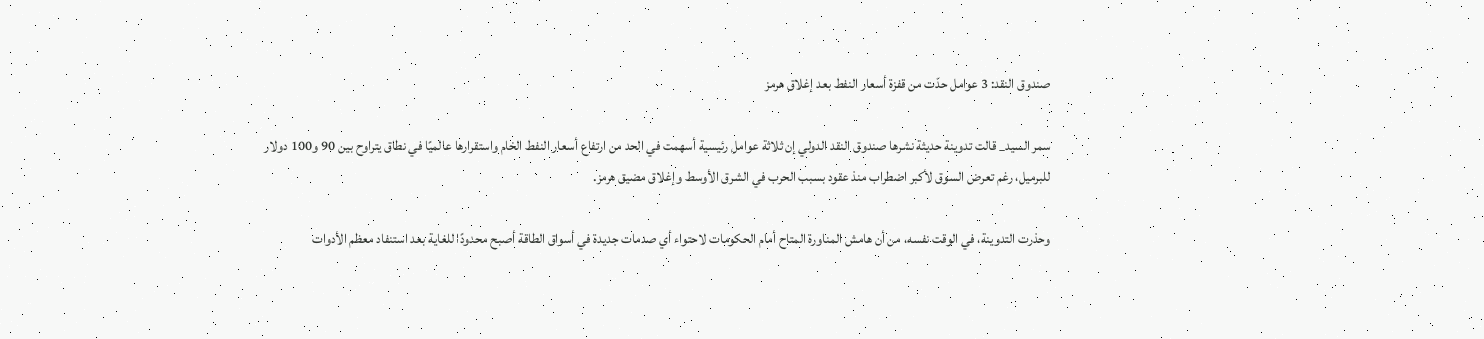صندوق النقد: 3 عوامل حدّت من قفزة أسعار النفط بعد إغلاق هرمز

سمر السيد_ قالت تدوينة حديثة نشرها صندوق النقد الدولي إن ثلاثة عوامل رئيسية أسهمت في الحد من ارتفاع أسعار النفط الخام واستقرارها عالميًا في نطاق يتراوح بين 90 و100 دولار للبرميل، رغم تعرض السوق لأكبر اضطراب منذ عقود بسبب الحرب في الشرق الأوسط وإغلاق مضيق هرمز.

وحذرت التدوينة، في الوقت نفسه، من أن هامش المناورة المتاح أمام الحكومات لاحتواء أي صدمات جديدة في أسواق الطاقة أصبح محدودًا للغاية بعد استنفاد معظم الأدوات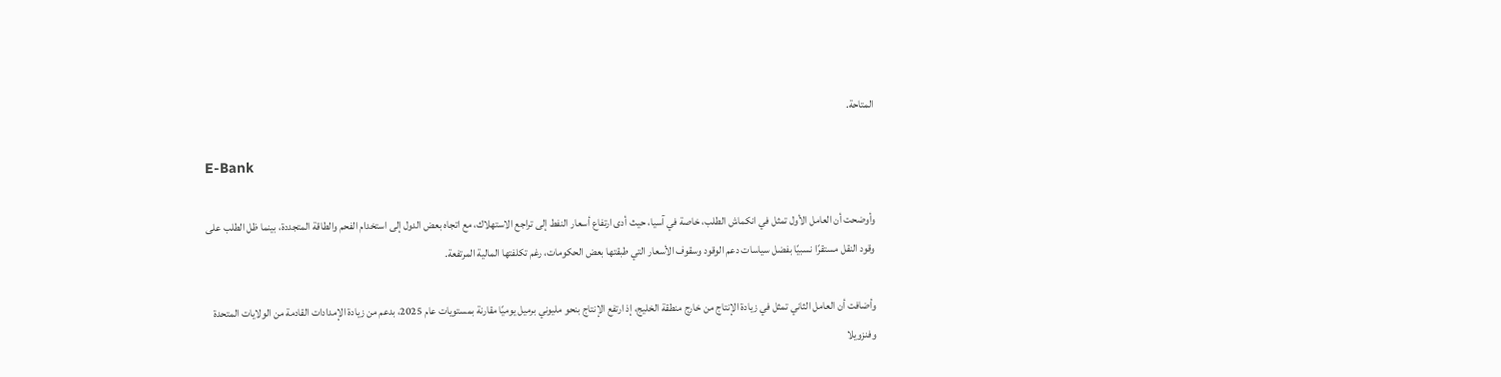المتاحة.

E-Bank

وأوضحت أن العامل الأول تمثل في انكماش الطلب، خاصة في آسيا، حيث أدى ارتفاع أسعار النفط إلى تراجع الاستهلاك، مع اتجاه بعض الدول إلى استخدام الفحم والطاقة المتجددة، بينما ظل الطلب على وقود النقل مستقرًا نسبيًا بفضل سياسات دعم الوقود وسقوف الأسعار التي طبقتها بعض الحكومات، رغم تكلفتها المالية المرتفعة.

وأضافت أن العامل الثاني تمثل في زيادة الإنتاج من خارج منطقة الخليج، إذ ارتفع الإنتاج بنحو مليوني برميل يوميًا مقارنة بمستويات عام 2025، بدعم من زيادة الإمدادات القادمة من الولايات المتحدة وفنزويلا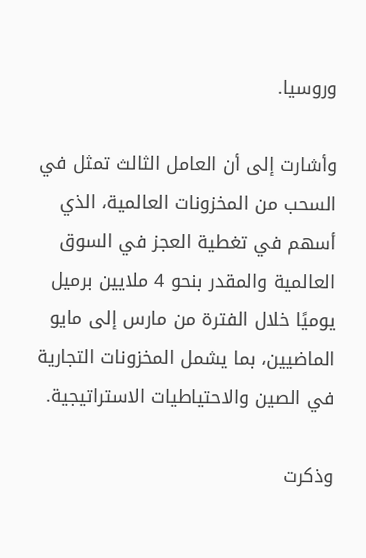وروسيا.

وأشارت إلى أن العامل الثالث تمثل في السحب من المخزونات العالمية، الذي أسهم في تغطية العجز في السوق العالمية والمقدر بنحو 4 ملايين برميل يوميًا خلال الفترة من مارس إلى مايو الماضيين، بما يشمل المخزونات التجارية في الصين والاحتياطيات الاستراتيجية.

وذكرت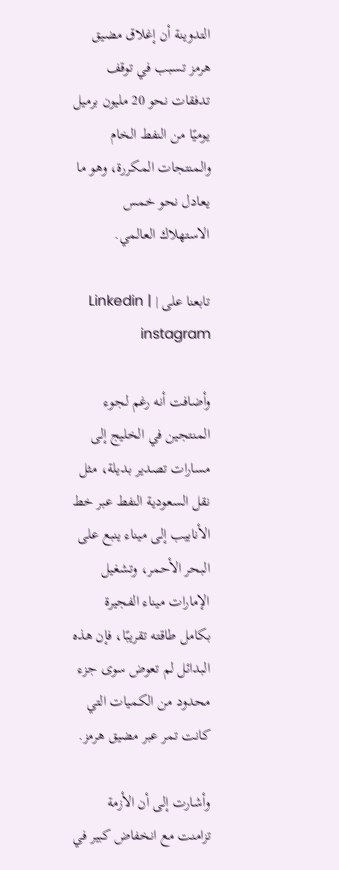التدوينة أن إغلاق مضيق هرمز تسبب في توقف تدفقات نحو 20 مليون برميل يوميًا من النفط الخام والمنتجات المكررة، وهو ما يعادل نحو خمس الاستهلاك العالمي.

تابعنا على | Linkedin | instagram

وأضافت أنه رغم لجوء المنتجين في الخليج إلى مسارات تصدير بديلة، مثل نقل السعودية النفط عبر خط الأنابيب إلى ميناء ينبع على البحر الأحمر، وتشغيل الإمارات ميناء الفجيرة بكامل طاقته تقريبًا، فإن هذه البدائل لم تعوض سوى جزء محدود من الكميات التي كانت تمر عبر مضيق هرمز.

وأشارت إلى أن الأزمة تزامنت مع انخفاض كبير في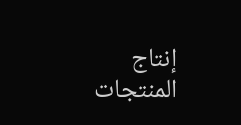إنتاج المنتجات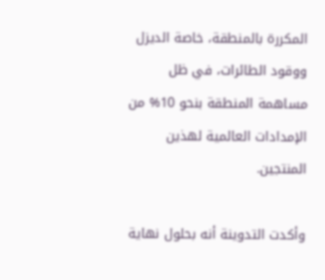المكررة بالمنطقة، خاصة الديزل ووقود الطائرات، في ظل مساهمة المنطقة بنحو 10% من الإمدادات العالمية لهذين المنتجين.

وأكدت التدوينة أنه بحلول نهاية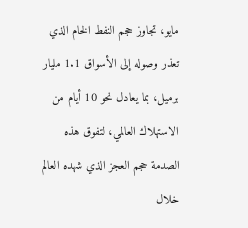مايو، تجاوز حجم النفط الخام الذي تعذر وصوله إلى الأسواق 1.1 مليار برميل، بما يعادل نحو 10 أيام من الاستهلاك العالمي، لتفوق هذه الصدمة حجم العجز الذي شهده العالم خلال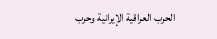الحرب العراقية الإيرانية وحرب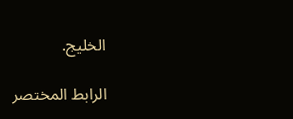الخليج.

الرابط المختصر